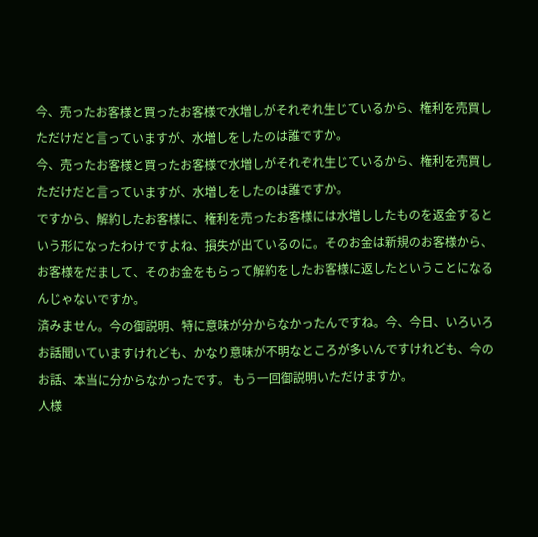今、売ったお客様と買ったお客様で水増しがそれぞれ生じているから、権利を売買しただけだと言っていますが、水増しをしたのは誰ですか。
今、売ったお客様と買ったお客様で水増しがそれぞれ生じているから、権利を売買しただけだと言っていますが、水増しをしたのは誰ですか。
ですから、解約したお客様に、権利を売ったお客様には水増ししたものを返金するという形になったわけですよね、損失が出ているのに。そのお金は新規のお客様から、お客様をだまして、そのお金をもらって解約をしたお客様に返したということになるんじゃないですか。
済みません。今の御説明、特に意味が分からなかったんですね。今、今日、いろいろお話聞いていますけれども、かなり意味が不明なところが多いんですけれども、今のお話、本当に分からなかったです。 もう一回御説明いただけますか。
人様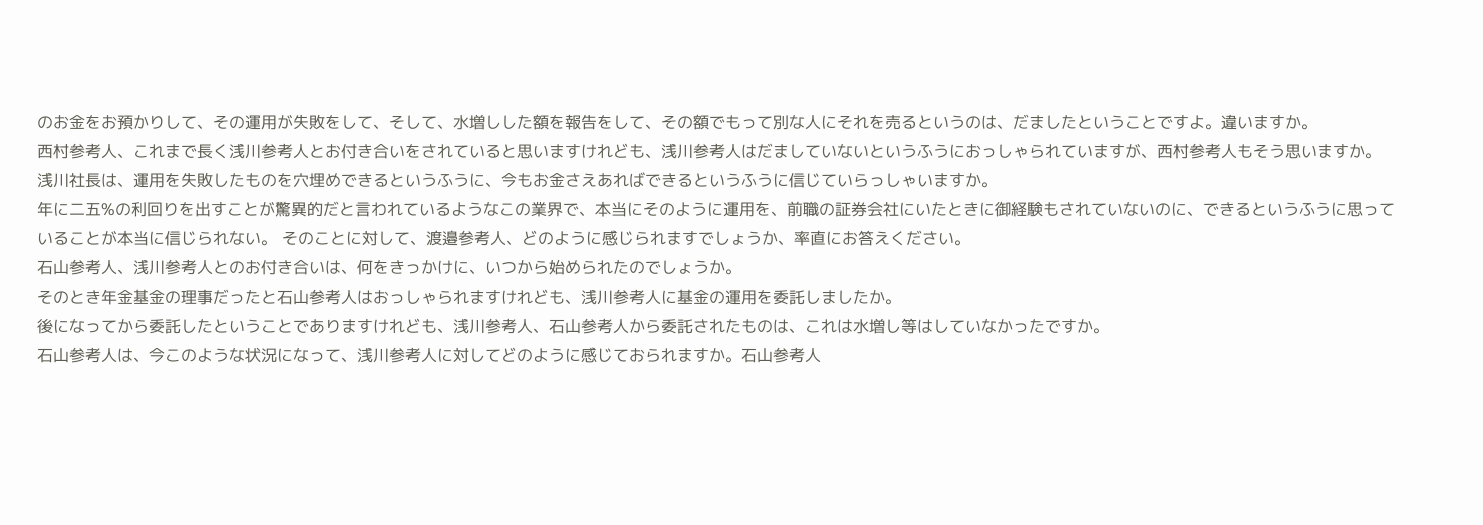のお金をお預かりして、その運用が失敗をして、そして、水増しした額を報告をして、その額でもって別な人にそれを売るというのは、だましたということですよ。違いますか。
西村参考人、これまで長く浅川参考人とお付き合いをされていると思いますけれども、浅川参考人はだましていないというふうにおっしゃられていますが、西村参考人もそう思いますか。
浅川社長は、運用を失敗したものを穴埋めできるというふうに、今もお金さえあればできるというふうに信じていらっしゃいますか。
年に二五%の利回りを出すことが驚異的だと言われているようなこの業界で、本当にそのように運用を、前職の証券会社にいたときに御経験もされていないのに、できるというふうに思っていることが本当に信じられない。 そのことに対して、渡邉参考人、どのように感じられますでしょうか、率直にお答えください。
石山参考人、浅川参考人とのお付き合いは、何をきっかけに、いつから始められたのでしょうか。
そのとき年金基金の理事だったと石山参考人はおっしゃられますけれども、浅川参考人に基金の運用を委託しましたか。
後になってから委託したということでありますけれども、浅川参考人、石山参考人から委託されたものは、これは水増し等はしていなかったですか。
石山参考人は、今このような状況になって、浅川参考人に対してどのように感じておられますか。石山参考人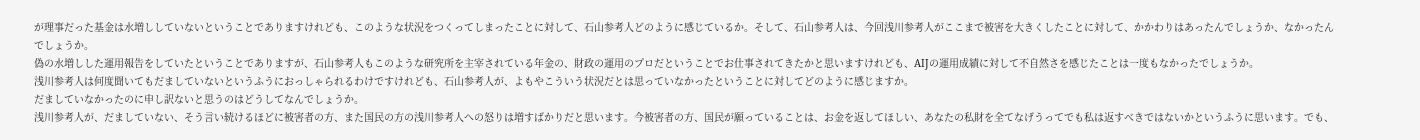が理事だった基金は水増ししていないということでありますけれども、このような状況をつくってしまったことに対して、石山参考人どのように感じているか。そして、石山参考人は、今回浅川参考人がここまで被害を大きくしたことに対して、かかわりはあったんでしょうか、なかったんでしょうか。
偽の水増しした運用報告をしていたということでありますが、石山参考人もこのような研究所を主宰されている年金の、財政の運用のプロだということでお仕事されてきたかと思いますけれども、AIJの運用成績に対して不自然さを感じたことは一度もなかったでしょうか。
浅川参考人は何度聞いてもだましていないというふうにおっしゃられるわけですけれども、石山参考人が、よもやこういう状況だとは思っていなかったということに対してどのように感じますか。
だましていなかったのに申し訳ないと思うのはどうしてなんでしょうか。
浅川参考人が、だましていない、そう言い続けるほどに被害者の方、また国民の方の浅川参考人への怒りは増すばかりだと思います。今被害者の方、国民が願っていることは、お金を返してほしい、あなたの私財を全てなげうってでも私は返すべきではないかというふうに思います。でも、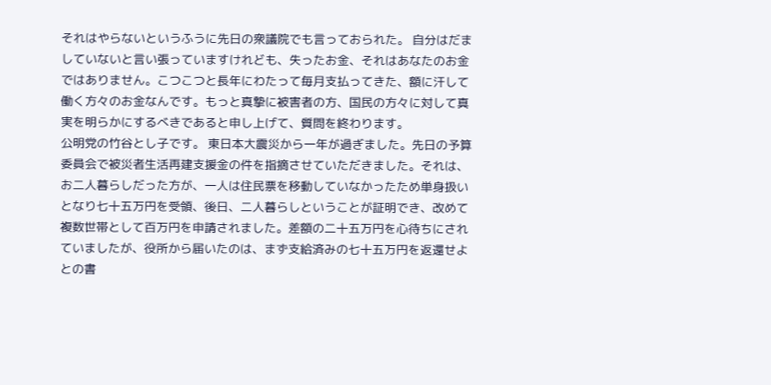それはやらないというふうに先日の衆議院でも言っておられた。 自分はだましていないと言い張っていますけれども、失ったお金、それはあなたのお金ではありません。こつこつと長年にわたって毎月支払ってきた、額に汗して働く方々のお金なんです。もっと真摯に被害者の方、国民の方々に対して真実を明らかにするべきであると申し上げて、質問を終わります。
公明党の竹谷とし子です。 東日本大震災から一年が過ぎました。先日の予算委員会で被災者生活再建支援金の件を指摘させていただきました。それは、お二人暮らしだった方が、一人は住民票を移動していなかったため単身扱いとなり七十五万円を受領、後日、二人暮らしということが証明でき、改めて複数世帯として百万円を申請されました。差額の二十五万円を心待ちにされていましたが、役所から届いたのは、まず支給済みの七十五万円を返還せよとの書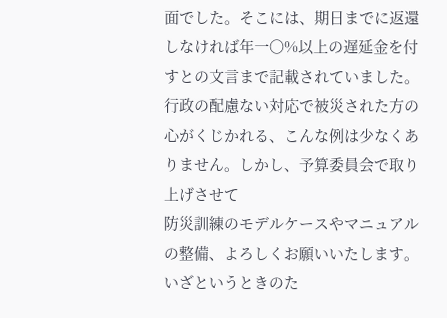面でした。そこには、期日までに返還しなければ年一〇%以上の遅延金を付すとの文言まで記載されていました。 行政の配慮ない対応で被災された方の心がくじかれる、こんな例は少なくありません。しかし、予算委員会で取り上げさせて
防災訓練のモデルケースやマニュアルの整備、よろしくお願いいたします。 いざというときのた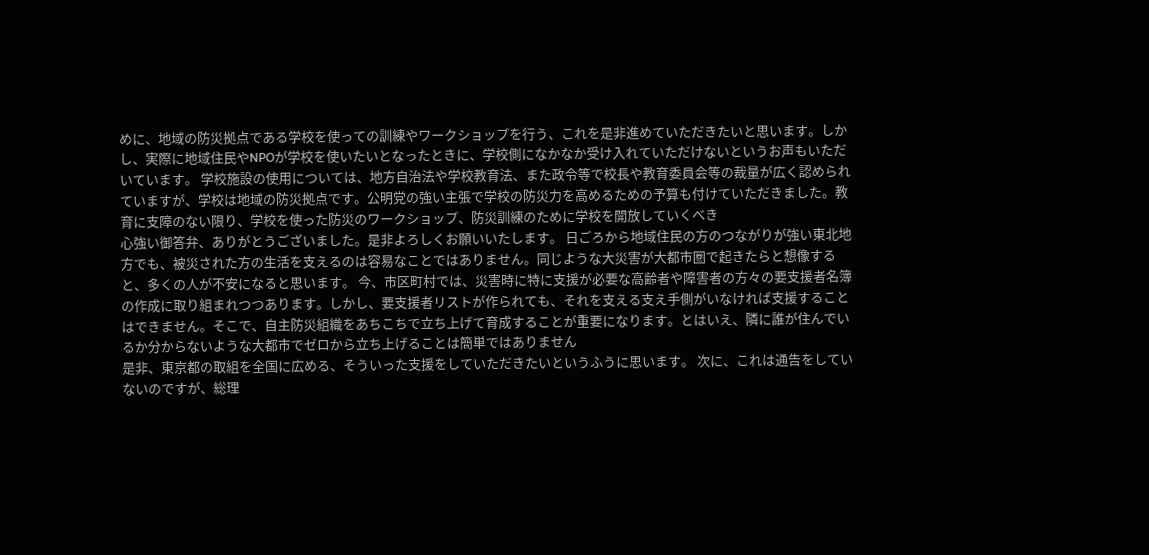めに、地域の防災拠点である学校を使っての訓練やワークショップを行う、これを是非進めていただきたいと思います。しかし、実際に地域住民やNPOが学校を使いたいとなったときに、学校側になかなか受け入れていただけないというお声もいただいています。 学校施設の使用については、地方自治法や学校教育法、また政令等で校長や教育委員会等の裁量が広く認められていますが、学校は地域の防災拠点です。公明党の強い主張で学校の防災力を高めるための予算も付けていただきました。教育に支障のない限り、学校を使った防災のワークショップ、防災訓練のために学校を開放していくべき
心強い御答弁、ありがとうございました。是非よろしくお願いいたします。 日ごろから地域住民の方のつながりが強い東北地方でも、被災された方の生活を支えるのは容易なことではありません。同じような大災害が大都市圏で起きたらと想像すると、多くの人が不安になると思います。 今、市区町村では、災害時に特に支援が必要な高齢者や障害者の方々の要支援者名簿の作成に取り組まれつつあります。しかし、要支援者リストが作られても、それを支える支え手側がいなければ支援することはできません。そこで、自主防災組織をあちこちで立ち上げて育成することが重要になります。とはいえ、隣に誰が住んでいるか分からないような大都市でゼロから立ち上げることは簡単ではありません
是非、東京都の取組を全国に広める、そういった支援をしていただきたいというふうに思います。 次に、これは通告をしていないのですが、総理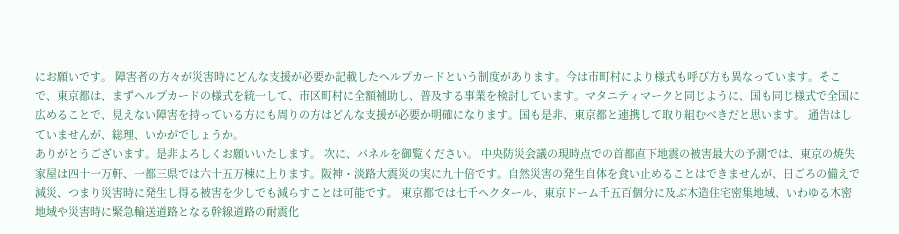にお願いです。 障害者の方々が災害時にどんな支援が必要か記載したヘルプカードという制度があります。今は市町村により様式も呼び方も異なっています。そこで、東京都は、まずヘルプカードの様式を統一して、市区町村に全額補助し、普及する事業を検討しています。マタニティマークと同じように、国も同じ様式で全国に広めることで、見えない障害を持っている方にも周りの方はどんな支援が必要か明確になります。国も是非、東京都と連携して取り組むべきだと思います。 通告はしていませんが、総理、いかがでしょうか。
ありがとうございます。是非よろしくお願いいたします。 次に、パネルを御覧ください。 中央防災会議の現時点での首都直下地震の被害最大の予測では、東京の焼失家屋は四十一万軒、一都三県では六十五万棟に上ります。阪神・淡路大震災の実に九十倍です。自然災害の発生自体を食い止めることはできませんが、日ごろの備えで減災、つまり災害時に発生し得る被害を少しでも減らすことは可能です。 東京都では七千ヘクタール、東京ドーム千五百個分に及ぶ木造住宅密集地域、いわゆる木密地域や災害時に緊急輸送道路となる幹線道路の耐震化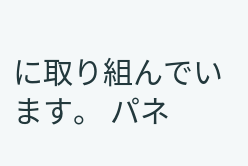に取り組んでいます。 パネ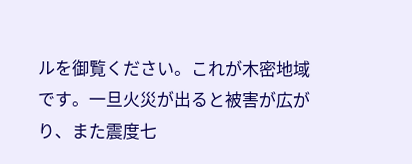ルを御覧ください。これが木密地域です。一旦火災が出ると被害が広がり、また震度七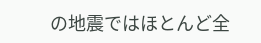の地震ではほとんど全